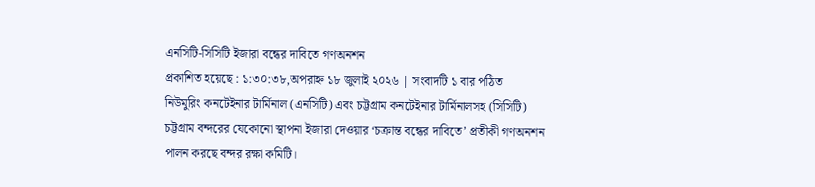এনসিটি-সিসিটি ইজারা বন্ধের দাবিতে গণঅনশন
প্রকাশিত হয়েছে : ১:৩০:৩৮,অপরাহ্ন ১৮ জুলাই ২০২৬ | সংবাদটি ১ বার পঠিত
নিউমুরিং কনটেইনার টার্মিনাল (এনসিটি) এবং চট্টগ্রাম কনটেইনার টার্মিনালসহ (সিসিটি) চট্টগ্রাম বন্দরের যেকোনো স্থাপনা ইজারা দেওয়ার ‘চক্রান্ত বন্ধের দাবিতে’ প্রতীকী গণঅনশন পালন করছে বন্দর রক্ষা কমিটি।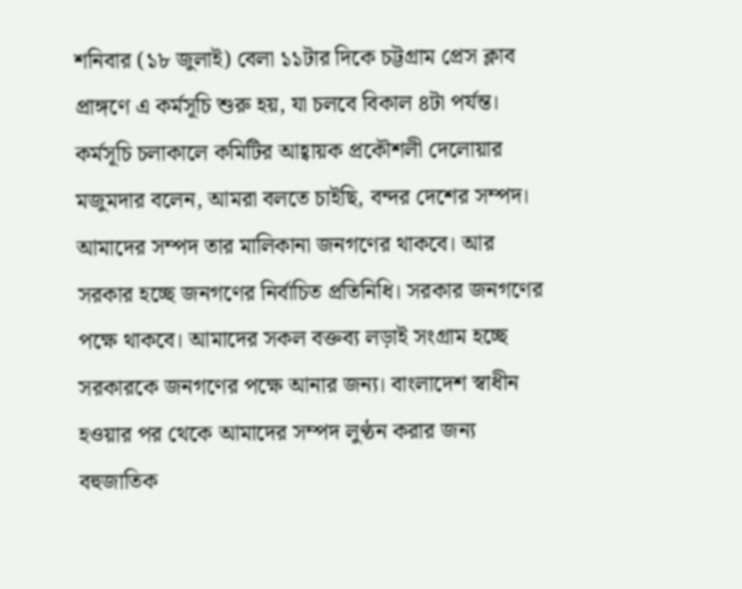শনিবার (১৮ জুলাই) বেলা ১১টার দিকে চট্টগ্রাম প্রেস ক্লাব প্রাঙ্গণে এ কর্মসূচি শুরু হয়, যা চলবে বিকাল ৪টা পর্যন্ত।
কর্মসূচি চলাকালে কমিটির আহ্বায়ক প্রকৌশলী দেলোয়ার মজুমদার বলেন, আমরা বলতে চাইছি, বন্দর দেশের সম্পদ। আমাদের সম্পদ তার মালিকানা জনগণের থাকবে। আর সরকার হচ্ছে জনগণের নির্বাচিত প্রতিনিধি। সরকার জনগণের পক্ষে থাকবে। আমাদের সকল বক্তব্য লড়াই সংগ্রাম হচ্ছে সরকারকে জনগণের পক্ষে আনার জন্য। বাংলাদেশ স্বাধীন হওয়ার পর থেকে আমাদের সম্পদ লুণ্ঠন করার জন্য বহুজাতিক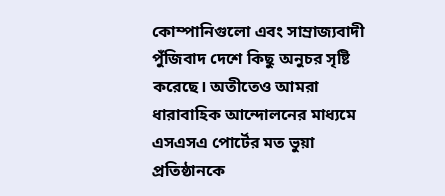কোম্পানিগুলো এবং সাম্রাজ্যবাদী পুঁজিবাদ দেশে কিছু অনুচর সৃষ্টি করেছে। অতীতেও আমরা ধারাবাহিক আন্দোলনের মাধ্যমে এসএসএ পোর্টের মত ভুয়া প্রতিষ্ঠানকে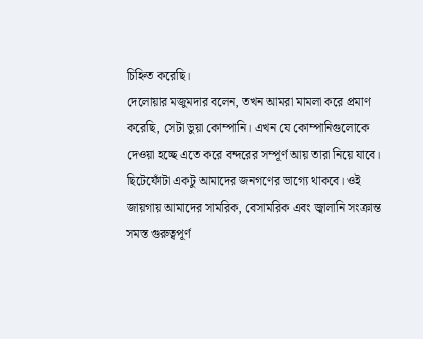চিহ্নিত করেছি।
দেলোয়ার মজুমদার বলেন, তখন আমরা মামলা করে প্রমাণ করেছি, সেটা ভুয়া কোম্পানি। এখন যে কোম্পানিগুলোকে দেওয়া হচ্ছে এতে করে বন্দরের সম্পূর্ণ আয় তারা নিয়ে যাবে। ছিটেফোঁটা একটু আমাদের জনগণের ভাগ্যে থাকবে। ওই জায়গায় আমাদের সামরিক, বেসামরিক এবং জ্বালানি সংক্রান্ত সমস্ত গুরুত্বপূর্ণ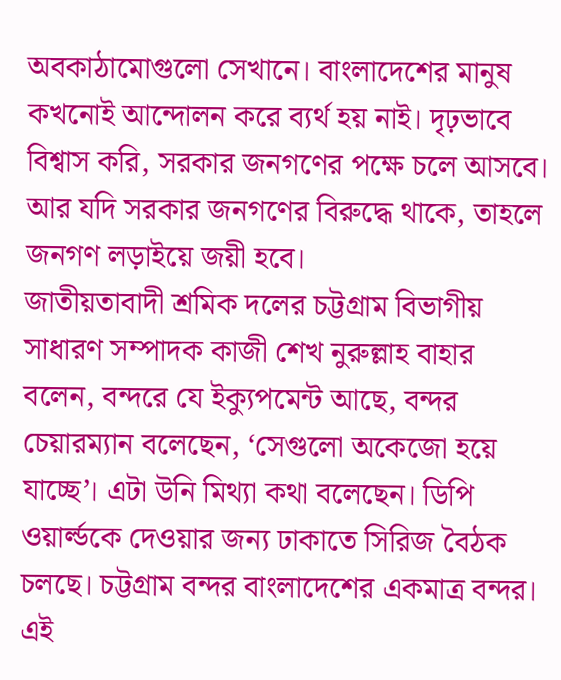অবকাঠামোগুলো সেখানে। বাংলাদেশের মানুষ কখনোই আন্দোলন করে ব্যর্থ হয় নাই। দৃঢ়ভাবে বিশ্বাস করি, সরকার জনগণের পক্ষে চলে আসবে। আর যদি সরকার জনগণের বিরুদ্ধে থাকে, তাহলে জনগণ লড়াইয়ে জয়ী হবে।
জাতীয়তাবাদী শ্রমিক দলের চট্টগ্রাম বিভাগীয় সাধারণ সম্পাদক কাজী শেখ নুরুল্লাহ বাহার বলেন, বন্দরে যে ইক্যুপমেন্ট আছে, বন্দর চেয়ারম্যান বলেছেন, ‘সেগুলো অকেজো হয়ে যাচ্ছে’। এটা উনি মিথ্যা কথা বলেছেন। ডিপি ওয়ার্ল্ডকে দেওয়ার জন্য ঢাকাতে সিরিজ বৈঠক চলছে। চট্টগ্রাম বন্দর বাংলাদেশের একমাত্র বন্দর। এই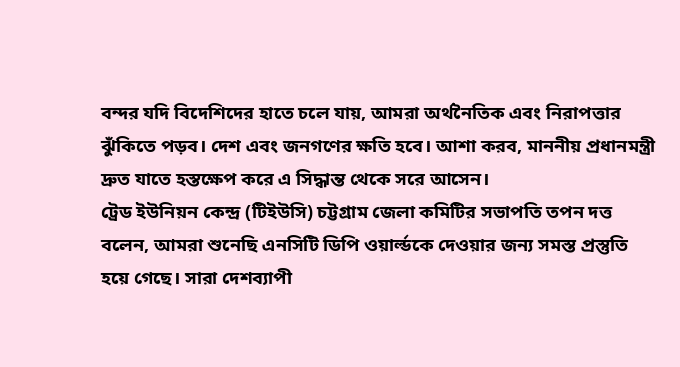বন্দর যদি বিদেশিদের হাতে চলে যায়, আমরা অর্থনৈতিক এবং নিরাপত্তার ঝুঁকিতে পড়ব। দেশ এবং জনগণের ক্ষতি হবে। আশা করব, মাননীয় প্রধানমন্ত্রী দ্রুত যাতে হস্তক্ষেপ করে এ সিদ্ধান্ত থেকে সরে আসেন।
ট্রেড ইউনিয়ন কেন্দ্র (টিইউসি) চট্টগ্রাম জেলা কমিটির সভাপতি তপন দত্ত বলেন, আমরা শুনেছি এনসিটি ডিপি ওয়ার্ল্ডকে দেওয়ার জন্য সমস্ত প্রস্তুতি হয়ে গেছে। সারা দেশব্যাপী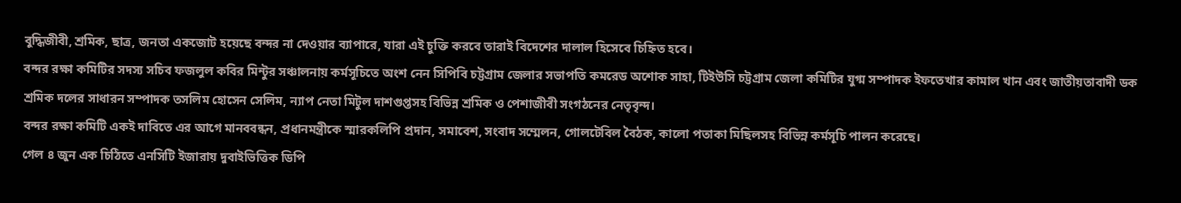বুদ্ধিজীবী, শ্রমিক, ছাত্র, জনতা একজোট হয়েছে বন্দর না দেওয়ার ব্যাপারে, যারা এই চুক্তি করবে তারাই বিদেশের দালাল হিসেবে চিহ্নিত হবে।
বন্দর রক্ষা কমিটির সদস্য সচিব ফজলুল কবির মিন্টুর সঞ্চালনায় কর্মসূচিতে অংশ নেন সিপিবি চট্টগ্রাম জেলার সভাপতি কমরেড অশোক সাহা, টিইউসি চট্টগ্রাম জেলা কমিটির যুগ্ম সম্পাদক ইফতেখার কামাল খান এবং জাতীয়তাবাদী ডক শ্রমিক দলের সাধারন সম্পাদক তসলিম হোসেন সেলিম, ন্যাপ নেতা মিটুল দাশগুপ্তসহ বিভিন্ন শ্রমিক ও পেশাজীবী সংগঠনের নেতৃবৃন্দ।
বন্দর রক্ষা কমিটি একই দাবিতে এর আগে মানববন্ধন, প্রধানমন্ত্রীকে স্মারকলিপি প্রদান, সমাবেশ, সংবাদ সম্মেলন, গোলটেবিল বৈঠক, কালো পতাকা মিছিলসহ বিভিন্ন কর্মসূচি পালন করেছে।
গেল ৪ জুন এক চিঠিতে এনসিটি ইজারায় দুবাইভিত্তিক ডিপি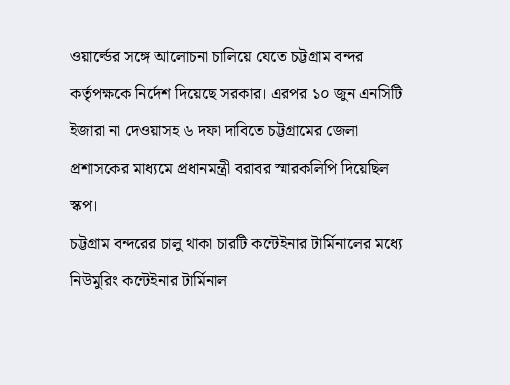ওয়ার্ল্ডের সঙ্গে আলোচনা চালিয়ে যেতে চট্টগ্রাম বন্দর কর্তৃপক্ষকে নির্দেশ দিয়েছে সরকার। এরপর ১০ জুন এনসিটি ইজারা না দেওয়াসহ ৬ দফা দাবিতে চট্টগ্রামের জেলা প্রশাসকের মাধ্যমে প্রধানমন্ত্রী বরাবর স্মারকলিপি দিয়েছিল স্কপ।
চট্টগ্রাম বন্দরের চালু থাকা চারটি কন্টেইনার টার্মিনালের মধ্যে নিউমুরিং কন্টেইনার টার্মিনাল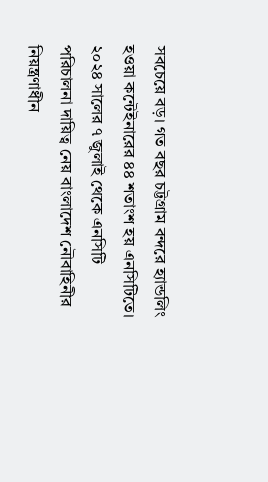সবচেয়ে বড়। গত বছর চট্টগ্রাম বন্দরে হ্যান্ডলিং হওয়া কন্টেইনারের ৪৪ শতাংশ হয় এনসিটিতে।
২০২৪ সালের ৭ জুলাই থেকে এনসিটি পরিচালনা দায়িত্ব নেয় বাংলাদেশ নৌবাহিনীর নিয়ন্ত্রণাধীন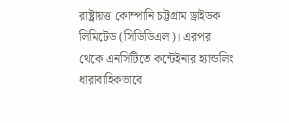রাষ্ট্রায়ত্ত কোম্পানি চট্টগ্রাম ড্রাইডক লিমিটেড (সিডিডিএল)। এরপর থেকে এনসিটিতে কন্টেইনার হ্যান্ডলিং ধারাবাহিকভাবে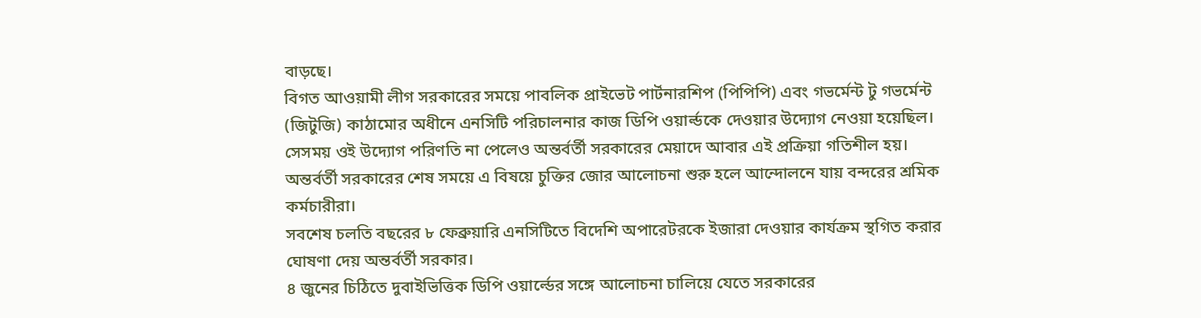বাড়ছে।
বিগত আওয়ামী লীগ সরকারের সময়ে পাবলিক প্রাইভেট পার্টনারশিপ (পিপিপি) এবং গভর্মেন্ট টু গভর্মেন্ট (জিটুজি) কাঠামোর অধীনে এনসিটি পরিচালনার কাজ ডিপি ওয়ার্ল্ডকে দেওয়ার উদ্যোগ নেওয়া হয়েছিল।
সেসময় ওই উদ্যোগ পরিণতি না পেলেও অন্তর্বর্তী সরকারের মেয়াদে আবার এই প্রক্রিয়া গতিশীল হয়। অন্তর্বর্তী সরকারের শেষ সময়ে এ বিষয়ে চুক্তির জোর আলোচনা শুরু হলে আন্দোলনে যায় বন্দরের শ্রমিক কর্মচারীরা।
সবশেষ চলতি বছরের ৮ ফেব্রুয়ারি এনসিটিতে বিদেশি অপারেটরকে ইজারা দেওয়ার কার্যক্রম স্থগিত করার ঘোষণা দেয় অন্তর্বর্তী সরকার।
৪ জুনের চিঠিতে দুবাইভিত্তিক ডিপি ওয়ার্ল্ডের সঙ্গে আলোচনা চালিয়ে যেতে সরকারের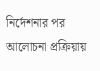নির্দেশনার পর আলোচনা প্রক্রিয়ায়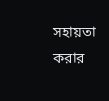সহায়তা করার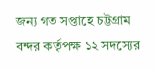জন্য গত সপ্তাহে চট্টগ্রাম বন্দর কর্তৃপক্ষ ১২ সদস্যের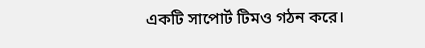একটি সাপোর্ট টিমও গঠন করে।